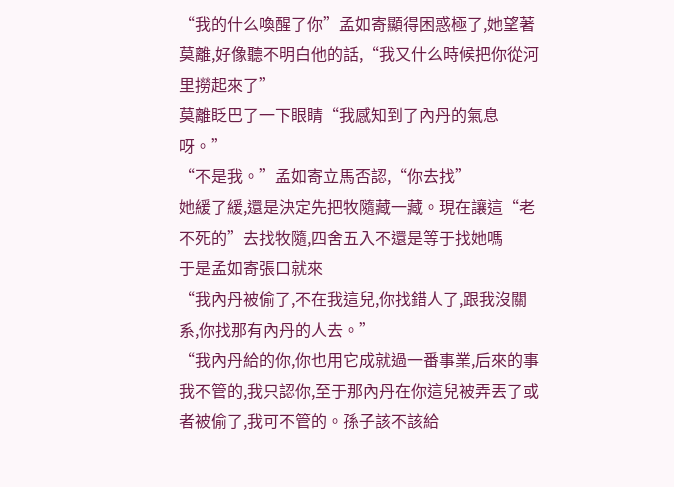“我的什么喚醒了你”孟如寄顯得困惑極了,她望著莫離,好像聽不明白他的話,“我又什么時候把你從河里撈起來了”
莫離眨巴了一下眼睛“我感知到了內丹的氣息呀。”
“不是我。”孟如寄立馬否認,“你去找”
她緩了緩,還是決定先把牧隨藏一藏。現在讓這“老不死的”去找牧隨,四舍五入不還是等于找她嗎
于是孟如寄張口就來
“我內丹被偷了,不在我這兒,你找錯人了,跟我沒關系,你找那有內丹的人去。”
“我內丹給的你,你也用它成就過一番事業,后來的事我不管的,我只認你,至于那內丹在你這兒被弄丟了或者被偷了,我可不管的。孫子該不該給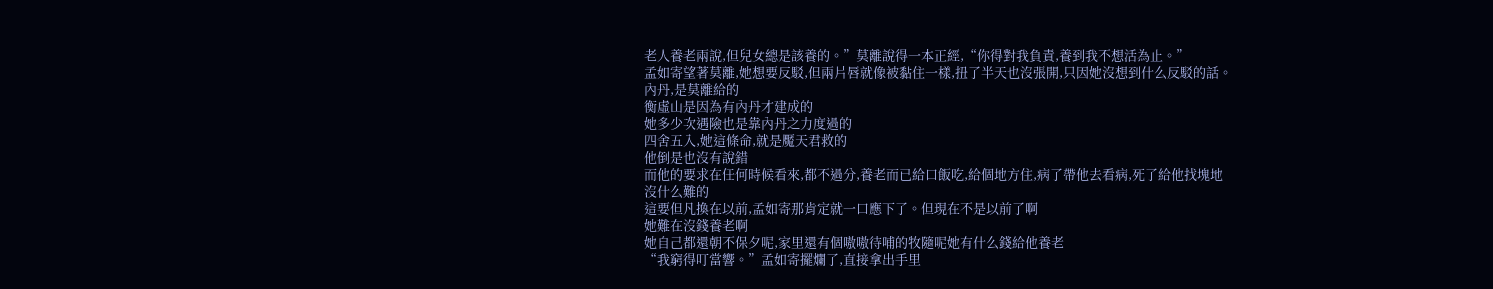老人養老兩說,但兒女總是該養的。”莫離說得一本正經,“你得對我負責,養到我不想活為止。”
孟如寄望著莫離,她想要反駁,但兩片唇就像被黏住一樣,扭了半天也沒張開,只因她沒想到什么反駁的話。
內丹,是莫離給的
衡虛山是因為有內丹才建成的
她多少次遇險也是靠內丹之力度過的
四舍五入,她這條命,就是魘天君救的
他倒是也沒有說錯
而他的要求在任何時候看來,都不過分,養老而已給口飯吃,給個地方住,病了帶他去看病,死了給他找塊地
沒什么難的
這要但凡換在以前,孟如寄那肯定就一口應下了。但現在不是以前了啊
她難在沒錢養老啊
她自己都還朝不保夕呢,家里還有個嗷嗷待哺的牧隨呢她有什么錢給他養老
“我窮得叮當響。”孟如寄擺爛了,直接拿出手里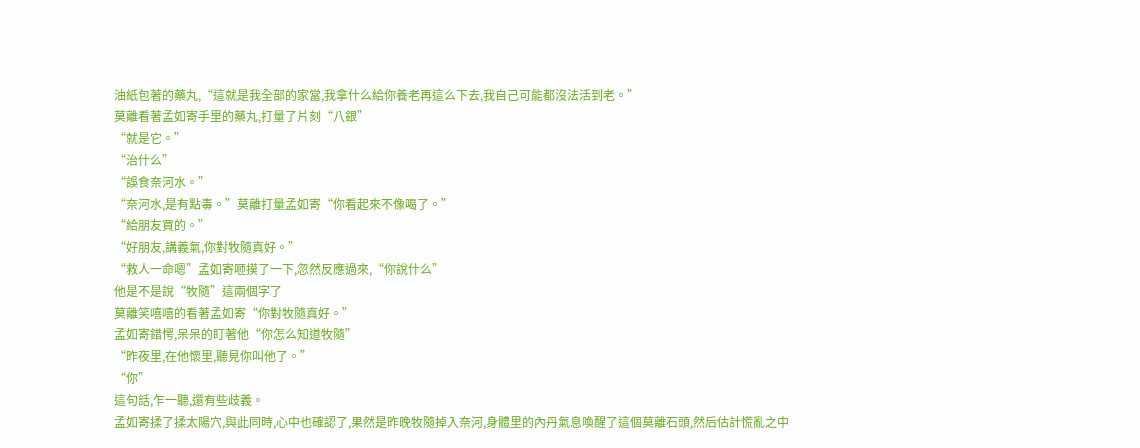油紙包著的藥丸,“這就是我全部的家當,我拿什么給你養老再這么下去,我自己可能都沒法活到老。”
莫離看著孟如寄手里的藥丸,打量了片刻“八銀”
“就是它。”
“治什么”
“誤食奈河水。”
“奈河水,是有點毒。”莫離打量孟如寄“你看起來不像喝了。”
“給朋友買的。”
“好朋友,講義氣,你對牧隨真好。”
“救人一命嗯”孟如寄咂摸了一下,忽然反應過來,“你說什么”
他是不是說“牧隨”這兩個字了
莫離笑嘻嘻的看著孟如寄“你對牧隨真好。”
孟如寄錯愕,呆呆的盯著他“你怎么知道牧隨”
“昨夜里,在他懷里,聽見你叫他了。”
“你”
這句話,乍一聽,還有些歧義。
孟如寄揉了揉太陽穴,與此同時,心中也確認了,果然是昨晚牧隨掉入奈河,身體里的內丹氣息喚醒了這個莫離石頭,然后估計慌亂之中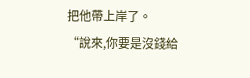把他帶上岸了。
“說來,你要是沒錢給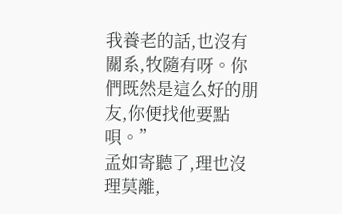我養老的話,也沒有關系,牧隨有呀。你們既然是這么好的朋友,你便找他要點唄。”
孟如寄聽了,理也沒理莫離,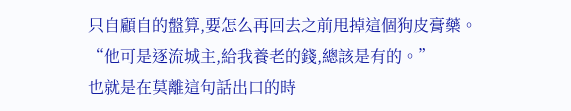只自顧自的盤算,要怎么再回去之前甩掉這個狗皮膏藥。
“他可是逐流城主,給我養老的錢,總該是有的。”
也就是在莫離這句話出口的時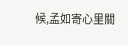候,孟如寄心里關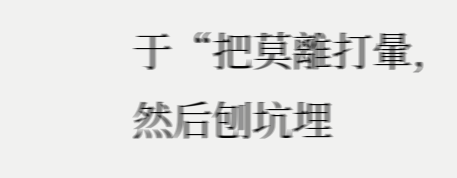于“把莫離打暈,然后刨坑埋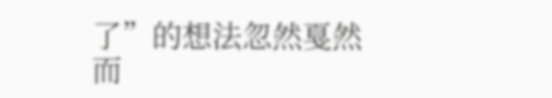了”的想法忽然戛然而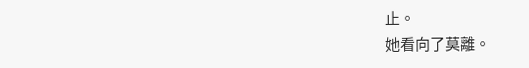止。
她看向了莫離。